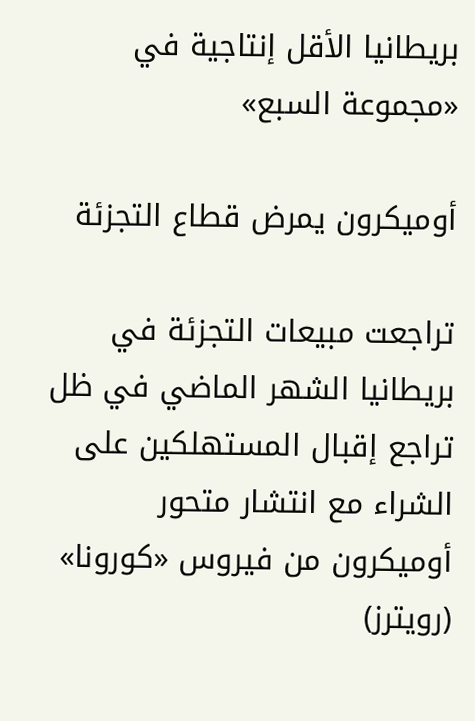بريطانيا الأقل إنتاجية في «مجموعة السبع»

أوميكرون يمرض قطاع التجزئة

تراجعت مبيعات التجزئة في بريطانيا الشهر الماضي في ظل تراجع إقبال المستهلكين على الشراء مع انتشار متحور أوميكرون من فيروس «كورونا» (رويترز)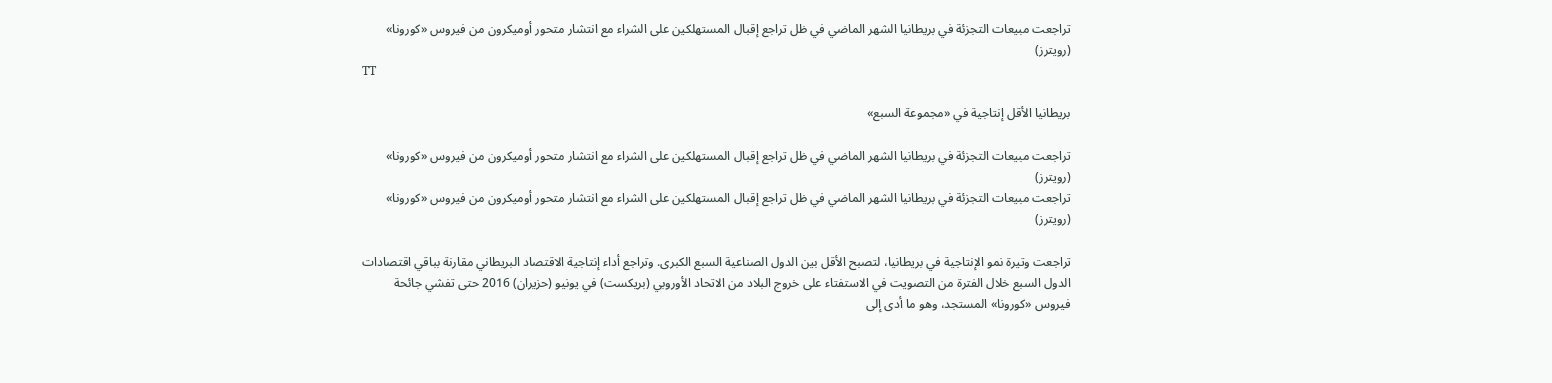تراجعت مبيعات التجزئة في بريطانيا الشهر الماضي في ظل تراجع إقبال المستهلكين على الشراء مع انتشار متحور أوميكرون من فيروس «كورونا» (رويترز)
TT

بريطانيا الأقل إنتاجية في «مجموعة السبع»

تراجعت مبيعات التجزئة في بريطانيا الشهر الماضي في ظل تراجع إقبال المستهلكين على الشراء مع انتشار متحور أوميكرون من فيروس «كورونا» (رويترز)
تراجعت مبيعات التجزئة في بريطانيا الشهر الماضي في ظل تراجع إقبال المستهلكين على الشراء مع انتشار متحور أوميكرون من فيروس «كورونا» (رويترز)

تراجعت وتيرة نمو الإنتاجية في بريطانيا، لتصبح الأقل بين الدول الصناعية السبع الكبرى. وتراجع أداء إنتاجية الاقتصاد البريطاني مقارنة بباقي اقتصادات الدول السبع خلال الفترة من التصويت في الاستفتاء على خروج البلاد من الاتحاد الأوروبي (بريكست) في يونيو (حزيران) 2016 حتى تفشي جائحة فيروس «كورونا» المستجد، وهو ما أدى إلى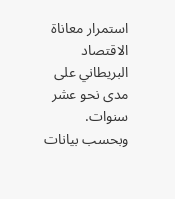استمرار معاناة الاقتصاد البريطاني على مدى نحو عشر سنوات.
وبحسب بيانات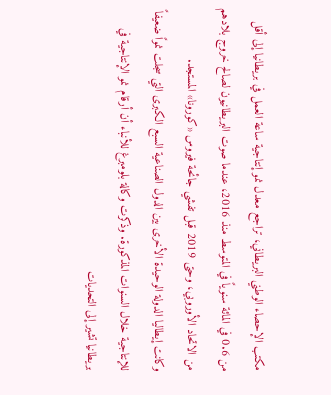مكتب الإحصاء الوطني البريطاني، تراجع معدل نمو إنتاجية ساعة العمل في بريطانيا إلى أقل من 0.6 في المائة سنوياً في المتوسط منذ 2016، عندما صوت البريطانيون لصالح خروج بلادهم من الاتحاد الأوروبي، وحتى 2019 قبل تفشي جائحة فيروس «كورونا» المستجد.
وكانت إيطاليا الدولة الوحيدة الأخرى بين الدول الصناعية السبع الكبرى التي سجلت نمواً ضعيفاً للإنتاجية خلال السنوات المذكورة. وذكرت وكالة بلومبرغ للأنباء أن أرقام نمو الإنتاجية في بريطانيا تشير إلى التحديات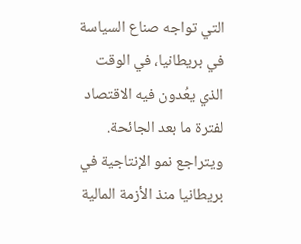التي تواجه صناع السياسة في بريطانيا، في الوقت الذي يعُدون فيه الاقتصاد لفترة ما بعد الجائحة.
ويتراجع نمو الإنتاجية في بريطانيا منذ الأزمة المالية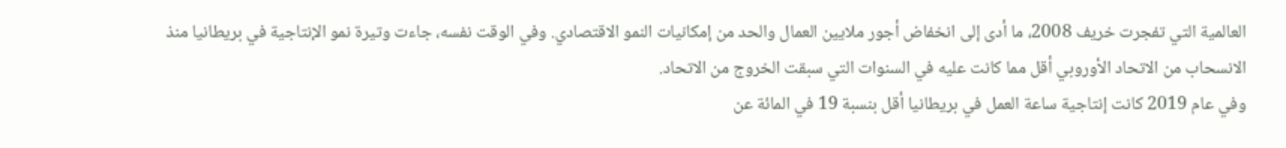العالمية التي تفجرت خريف 2008، ما أدى إلى انخفاض أجور ملايين العمال والحد من إمكانيات النمو الاقتصادي. وفي الوقت نفسه، جاءت وتيرة نمو الإنتاجية في بريطانيا منذ الانسحاب من الاتحاد الأوروبي أقل مما كانت عليه في السنوات التي سبقت الخروج من الاتحاد.
وفي عام 2019 كانت إنتاجية ساعة العمل في بريطانيا أقل بنسبة 19 في المائة عن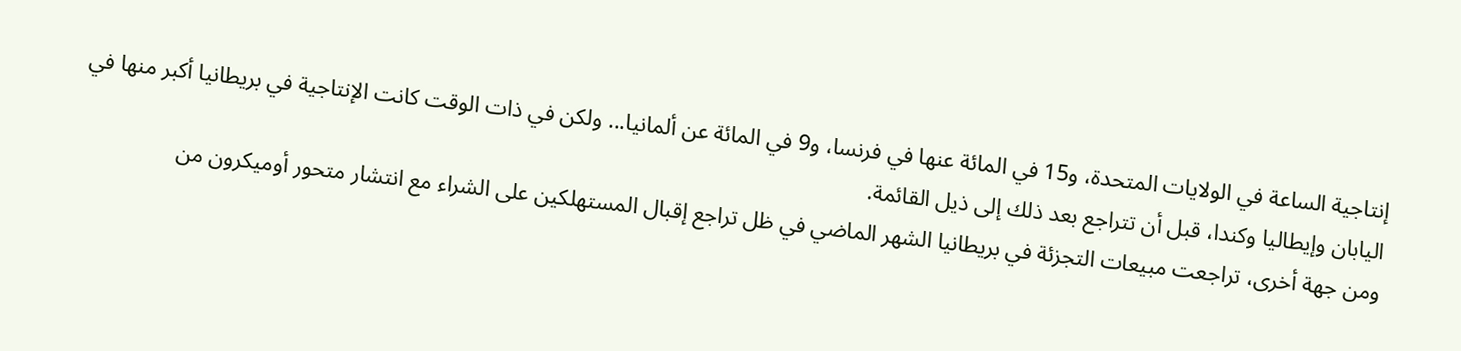إنتاجية الساعة في الولايات المتحدة، و15 في المائة عنها في فرنسا، و9 في المائة عن ألمانيا... ولكن في ذات الوقت كانت الإنتاجية في بريطانيا أكبر منها في اليابان وإيطاليا وكندا، قبل أن تتراجع بعد ذلك إلى ذيل القائمة.
ومن جهة أخرى، تراجعت مبيعات التجزئة في بريطانيا الشهر الماضي في ظل تراجع إقبال المستهلكين على الشراء مع انتشار متحور أوميكرون من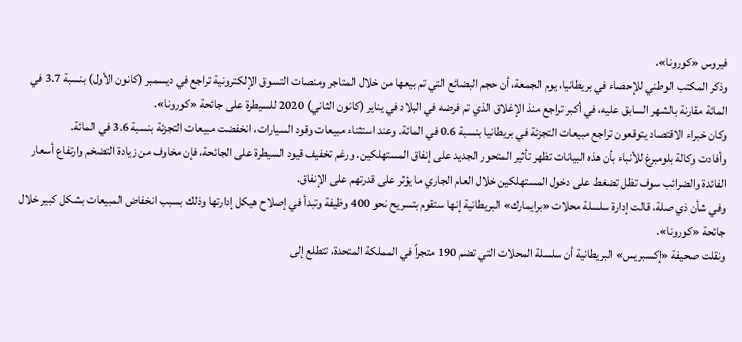فيروس «كورونا».
وذكر المكتب الوطني للإحصاء في بريطانيا، يوم الجمعة، أن حجم البضائع التي تم بيعها من خلال المتاجر ومنصات التسوق الإلكترونية تراجع في ديسمبر (كانون الأول) بنسبة 3.7 في المائة مقارنة بالشهر السابق عليه، في أكبر تراجع منذ الإغلاق الذي تم فرضه في البلاد في يناير (كانون الثاني) 2020 للسيطرة على جائحة «كورونا».
وكان خبراء الاقتصاد يتوقعون تراجع مبيعات التجزئة في بريطانيا بنسبة 0.6 في المائة. وعند استثناء مبيعات وقود السيارات، انخفضت مبيعات التجزئة بنسبة 3.6 في المائة.
وأفادت وكالة بلومبرغ للأنباء بأن هذه البيانات تظهر تأثير المتحور الجديد على إنفاق المستهلكين. ورغم تخفيف قيود السيطرة على الجائحة، فإن مخاوف من زيادة التضخم وارتفاع أسعار الفائدة والضرائب سوف تظل تضغط على دخول المستهلكين خلال العام الجاري ما يؤثر على قدرتهم على الإنفاق.
وفي شأن ذي صلة، قالت إدارة سلسلة محلات «برايمارك» البريطانية إنها ستقوم بتسريح نحو 400 وظيفة وتبدأ في إصلاح هيكل إدارتها وذلك بسبب انخفاض المبيعات بشكل كبير خلال جائحة «كورونا».
ونقلت صحيفة «إكسبريس» البريطانية أن سلسلة المحلات التي تضم 190 متجراً في المملكة المتحدة، تتطلع إلى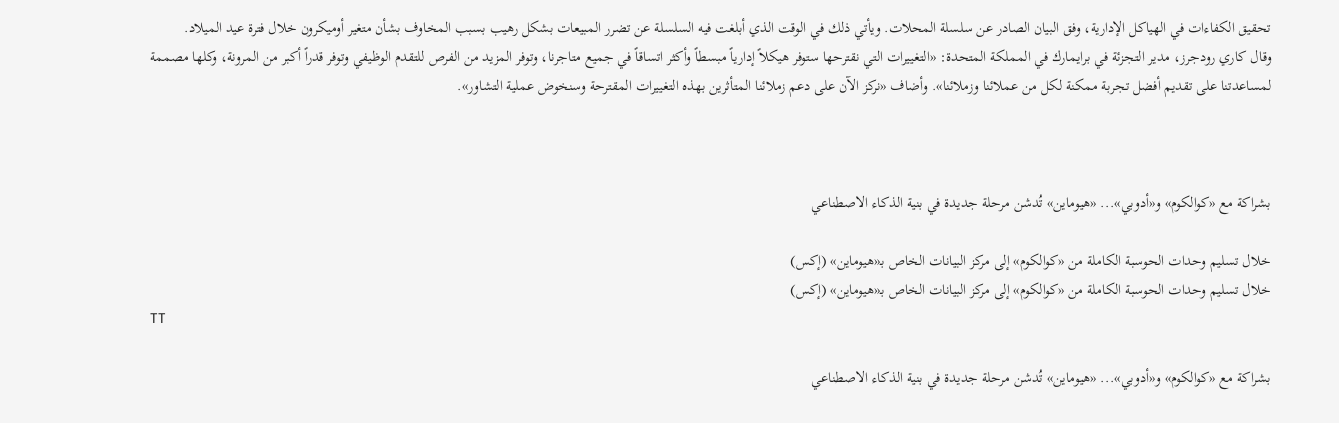تحقيق الكفاءات في الهياكل الإدارية، وفق البيان الصادر عن سلسلة المحلات. ويأتي ذلك في الوقت الذي أبلغت فيه السلسلة عن تضرر المبيعات بشكل رهيب بسبب المخاوف بشأن متغير أوميكرون خلال فترة عيد الميلاد.
وقال كاري رودجرز، مدير التجزئة في برايمارك في المملكة المتحدة: «التغييرات التي نقترحها ستوفر هيكلاً إدارياً مبسطاً وأكثر اتساقاً في جميع متاجرنا، وتوفر المزيد من الفرص للتقدم الوظيفي وتوفر قدراً أكبر من المرونة، وكلها مصممة لمساعدتنا على تقديم أفضل تجربة ممكنة لكل من عملائنا وزملائنا». وأضاف «نركز الآن على دعم زملائنا المتأثرين بهذه التغييرات المقترحة وسنخوض عملية التشاور».



بشراكة مع «كوالكوم» و«أدوبي»... «هيوماين» تُدشن مرحلة جديدة في بنية الذكاء الاصطناعي

خلال تسليم وحدات الحوسبة الكاملة من «كوالكوم» إلى مركز البيانات الخاص بـ«هيوماين» (إكس)
خلال تسليم وحدات الحوسبة الكاملة من «كوالكوم» إلى مركز البيانات الخاص بـ«هيوماين» (إكس)
TT

بشراكة مع «كوالكوم» و«أدوبي»... «هيوماين» تُدشن مرحلة جديدة في بنية الذكاء الاصطناعي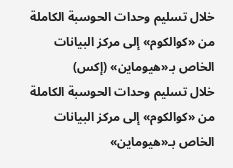خلال تسليم وحدات الحوسبة الكاملة من «كوالكوم» إلى مركز البيانات الخاص بـ«هيوماين» (إكس)
خلال تسليم وحدات الحوسبة الكاملة من «كوالكوم» إلى مركز البيانات الخاص بـ«هيوماين»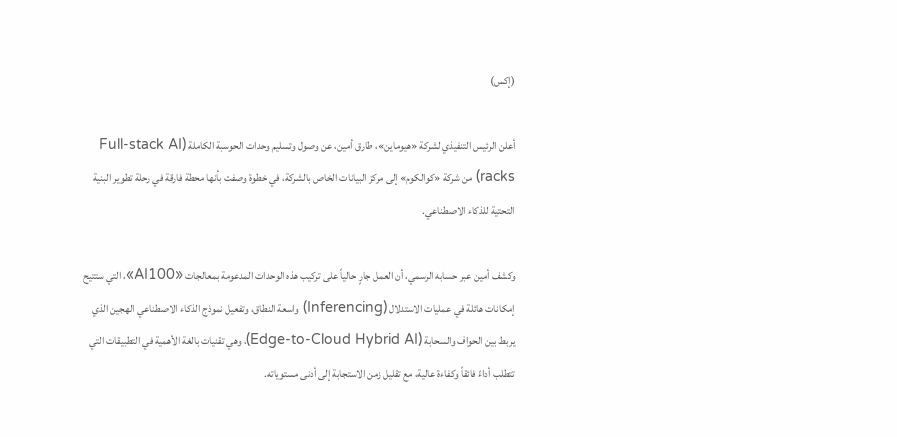(إكس)

أعلن الرئيس التنفيذي لشركة «هيوماين»، طارق أمين، عن وصول وتسليم وحدات الحوسبة الكاملة (Full-stack AI racks) من شركة «كوالكوم» إلى مركز البيانات الخاص بالشركة، في خطوة وصفت بأنها محطة فارقة في رحلة تطوير البنية التحتية للذكاء الاصطناعي.

وكشف أمين عبر حسابه الرسمي، أن العمل جارٍ حالياً على تركيب هذه الوحدات المدعومة بمعالجات «AI100»، التي ستتيح إمكانات هائلة في عمليات الاستدلال (Inferencing) واسعة النطاق، وتفعيل نموذج الذكاء الاصطناعي الهجين الذي يربط بين الحواف والسحابة (Edge-to-Cloud Hybrid AI)، وهي تقنيات بالغة الأهمية في التطبيقات التي تتطلب أداءً فائقاً وكفاءة عالية، مع تقليل زمن الاستجابة إلى أدنى مستوياته.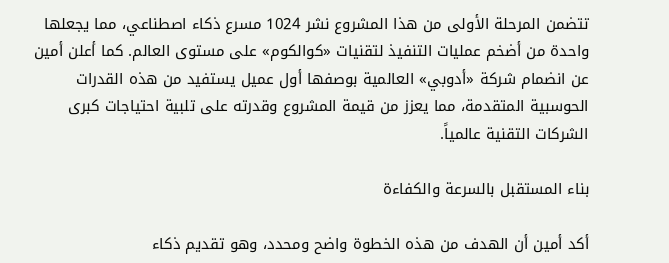تتضمن المرحلة الأولى من هذا المشروع نشر 1024 مسرع ذكاء اصطناعي، مما يجعلها واحدة من أضخم عمليات التنفيذ لتقنيات «كوالكوم» على مستوى العالم. كما أعلن أمين عن انضمام شركة «أدوبي» العالمية بوصفها أول عميل يستفيد من هذه القدرات الحوسبية المتقدمة، مما يعزز من قيمة المشروع وقدرته على تلبية احتياجات كبرى الشركات التقنية عالمياً.

بناء المستقبل بالسرعة والكفاءة

أكد أمين أن الهدف من هذه الخطوة واضح ومحدد، وهو تقديم ذكاء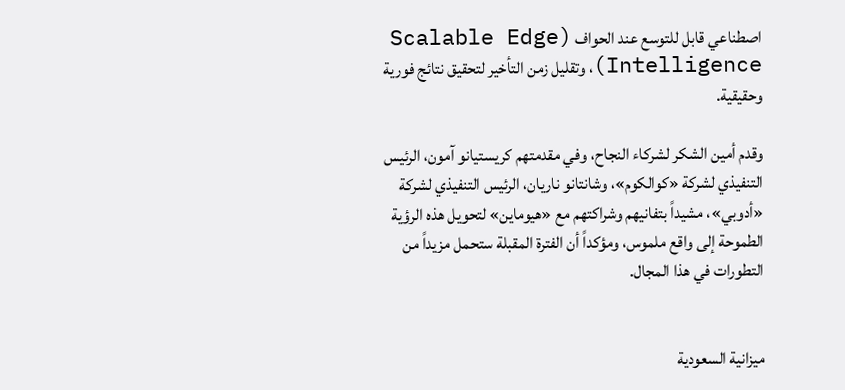اصطناعي قابل للتوسع عند الحواف (Scalable Edge Intelligence)، وتقليل زمن التأخير لتحقيق نتائج فورية وحقيقية.

وقدم أمين الشكر لشركاء النجاح، وفي مقدمتهم كريستيانو آمون، الرئيس التنفيذي لشركة «كوالكوم»، وشانتانو ناريان، الرئيس التنفيذي لشركة «أدوبي»، مشيداً بتفانيهم وشراكتهم مع «هيوماين» لتحويل هذه الرؤية الطموحة إلى واقع ملموس، ومؤكداً أن الفترة المقبلة ستحمل مزيداً من التطورات في هذا المجال.


ميزانية السعودية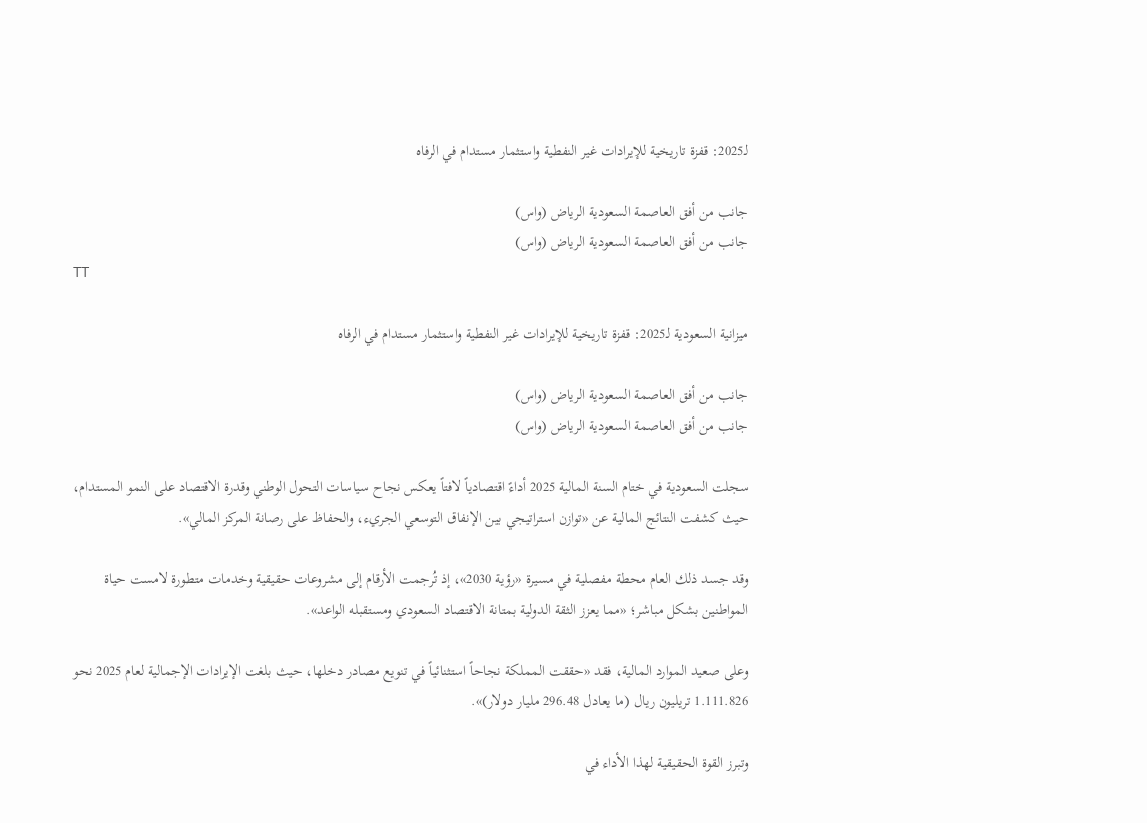لـ2025: قفزة تاريخية للإيرادات غير النفطية واستثمار مستدام في الرفاه

جانب من أفق العاصمة السعودية الرياض (واس)
جانب من أفق العاصمة السعودية الرياض (واس)
TT

ميزانية السعودية لـ2025: قفزة تاريخية للإيرادات غير النفطية واستثمار مستدام في الرفاه

جانب من أفق العاصمة السعودية الرياض (واس)
جانب من أفق العاصمة السعودية الرياض (واس)

سجلت السعودية في ختام السنة المالية 2025 أداءً اقتصادياً لافتاً يعكس نجاح سياسات التحول الوطني وقدرة الاقتصاد على النمو المستدام، حيث كشفت النتائج المالية عن «توازن استراتيجي بين الإنفاق التوسعي الجريء، والحفاظ على رصانة المركز المالي».

وقد جسد ذلك العام محطة مفصلية في مسيرة «رؤية 2030»، إذ تُرجمت الأرقام إلى مشروعات حقيقية وخدمات متطورة لامست حياة المواطنين بشكل مباشر؛ «مما يعزز الثقة الدولية بمتانة الاقتصاد السعودي ومستقبله الواعد».

وعلى صعيد الموارد المالية، فقد «حققت المملكة نجاحاً استثنائياً في تنويع مصادر دخلها، حيث بلغت الإيرادات الإجمالية لعام 2025 نحو 1.111.826 تريليون ريال (ما يعادل 296.48 مليار دولار)».

وتبرز القوة الحقيقية لهذا الأداء في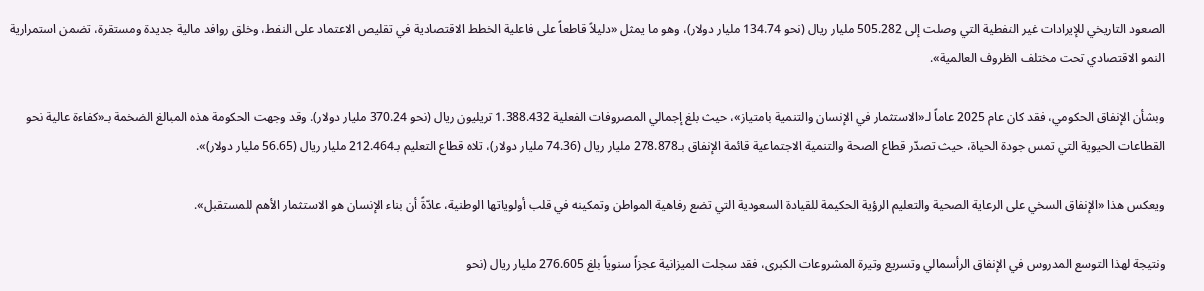الصعود التاريخي للإيرادات غير النفطية التي وصلت إلى 505.282 مليار ريال (نحو 134.74 مليار دولار)، وهو ما يمثل «دليلاً قاطعاً على فاعلية الخطط الاقتصادية في تقليص الاعتماد على النفط، وخلق روافد مالية جديدة ومستقرة، تضمن استمرارية النمو الاقتصادي تحت مختلف الظروف العالمية».

وبشأن الإنفاق الحكومي، فقد كان عام 2025 عاماً لـ«الاستثمار في الإنسان والتنمية بامتياز»، حيث بلغ إجمالي المصروفات الفعلية 1.388.432 تريليون ريال (نحو 370.24 مليار دولار). وقد وجهت الحكومة هذه المبالغ الضخمة بـ«كفاءة عالية نحو القطاعات الحيوية التي تمس جودة الحياة، حيث تصدّر قطاع الصحة والتنمية الاجتماعية قائمة الإنفاق بـ278.878 مليار ريال (74.36 مليار دولار)، تلاه قطاع التعليم بـ212.464 مليار ريال (56.65 مليار دولار)».

ويعكس هذا «الإنفاق السخي على الرعاية الصحية والتعليم الرؤية الحكيمة للقيادة السعودية التي تضع رفاهية المواطن وتمكينه في قلب أولوياتها الوطنية، عادّةً أن بناء الإنسان هو الاستثمار الأهم للمستقبل».

ونتيجة لهذا التوسع المدروس في الإنفاق الرأسمالي وتسريع وتيرة المشروعات الكبرى، فقد سجلت الميزانية عجزاً سنوياً بلغ 276.605 مليار ريال (نحو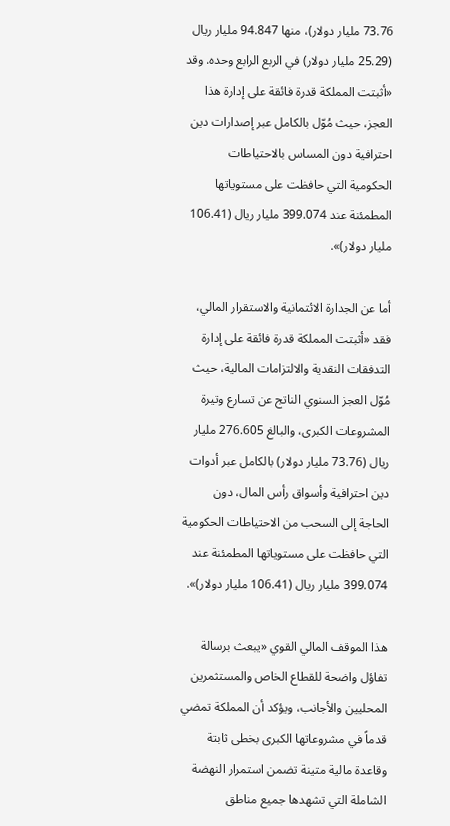73.76 مليار دولار)، منها 94.847 مليار ريال (25.29 مليار دولار) في الربع الرابع وحده. وقد «أثبتت المملكة قدرة فائقة على إدارة هذا العجز، حيث مُوّل بالكامل عبر إصدارات دين احترافية دون المساس بالاحتياطات الحكومية التي حافظت على مستوياتها المطمئنة عند 399.074 مليار ريال (106.41 مليار دولار)».

أما عن الجدارة الائتمانية والاستقرار المالي، فقد «أثبتت المملكة قدرة فائقة على إدارة التدفقات النقدية والالتزامات المالية، حيث مُوّل العجز السنوي الناتج عن تسارع وتيرة المشروعات الكبرى، والبالغ 276.605 مليار ريال (73.76 مليار دولار) بالكامل عبر أدوات دين احترافية وأسواق رأس المال، دون الحاجة إلى السحب من الاحتياطات الحكومية التي حافظت على مستوياتها المطمئنة عند 399.074 مليار ريال (106.41 مليار دولار)».

هذا الموقف المالي القوي «يبعث برسالة تفاؤل واضحة للقطاع الخاص والمستثمرين المحليين والأجانب، ويؤكد أن المملكة تمضي قدماً في مشروعاتها الكبرى بخطى ثابتة وقاعدة مالية متينة تضمن استمرار النهضة الشاملة التي تشهدها جميع مناطق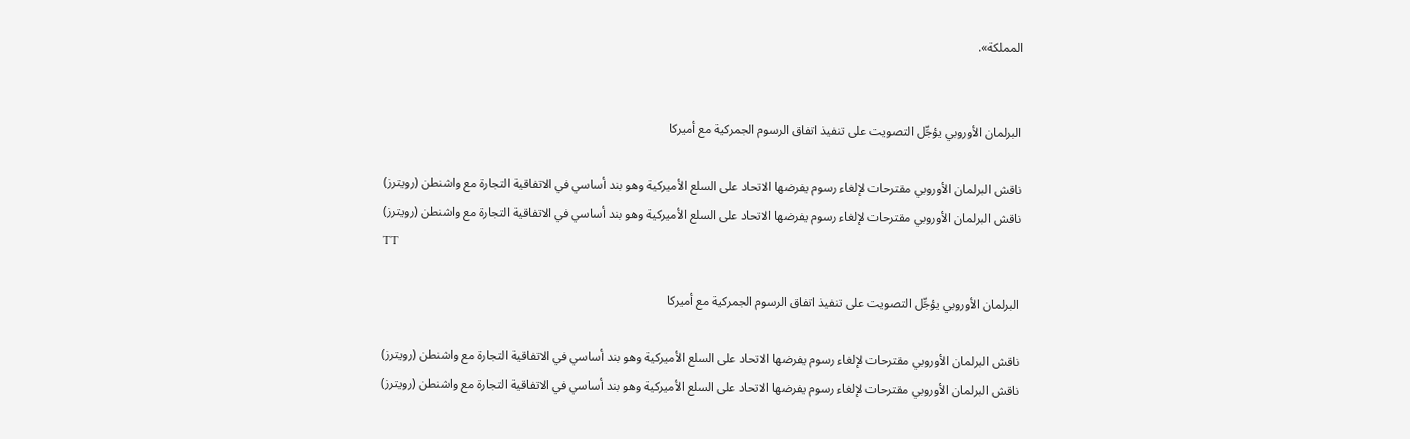المملكة».


البرلمان الأوروبي يؤجِّل التصويت على تنفيذ اتفاق الرسوم الجمركية مع أميركا

ناقش البرلمان الأوروبي مقترحات لإلغاء رسوم يفرضها الاتحاد على السلع الأميركية وهو بند أساسي في الاتفاقية التجارة مع واشنطن (رويترز)
ناقش البرلمان الأوروبي مقترحات لإلغاء رسوم يفرضها الاتحاد على السلع الأميركية وهو بند أساسي في الاتفاقية التجارة مع واشنطن (رويترز)
TT

البرلمان الأوروبي يؤجِّل التصويت على تنفيذ اتفاق الرسوم الجمركية مع أميركا

ناقش البرلمان الأوروبي مقترحات لإلغاء رسوم يفرضها الاتحاد على السلع الأميركية وهو بند أساسي في الاتفاقية التجارة مع واشنطن (رويترز)
ناقش البرلمان الأوروبي مقترحات لإلغاء رسوم يفرضها الاتحاد على السلع الأميركية وهو بند أساسي في الاتفاقية التجارة مع واشنطن (رويترز)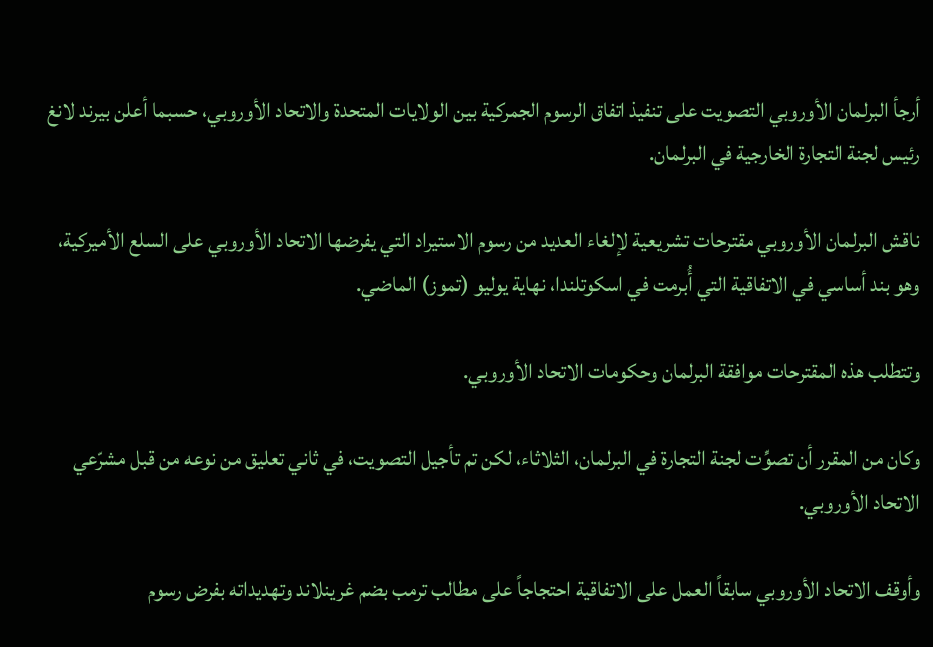أرجأ البرلمان الأوروبي التصويت على تنفيذ اتفاق الرسوم الجمركية بين الولايات المتحدة والاتحاد الأوروبي، حسبما أعلن بيرند لانغ رئيس لجنة التجارة الخارجية في البرلمان.

ناقش البرلمان الأوروبي مقترحات تشريعية لإلغاء العديد من رسوم الاستيراد التي يفرضها الاتحاد الأوروبي على السلع الأميركية، وهو بند أساسي في الاتفاقية التي أُبرمت في اسكوتلندا، نهاية يوليو (تموز) الماضي.

وتتطلب هذه المقترحات موافقة البرلمان وحكومات الاتحاد الأوروبي.

وكان من المقرر أن تصوِّت لجنة التجارة في البرلمان، الثلاثاء، لكن تم تأجيل التصويت، في ثاني تعليق من نوعه من قبل مشرّعي الاتحاد الأوروبي.

وأوقف الاتحاد الأوروبي سابقاً العمل على الاتفاقية احتجاجاً على مطالب ترمب بضم غرينلاند وتهديداته بفرض رسوم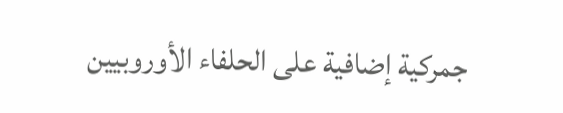جمركية إضافية على الحلفاء الأوروبيين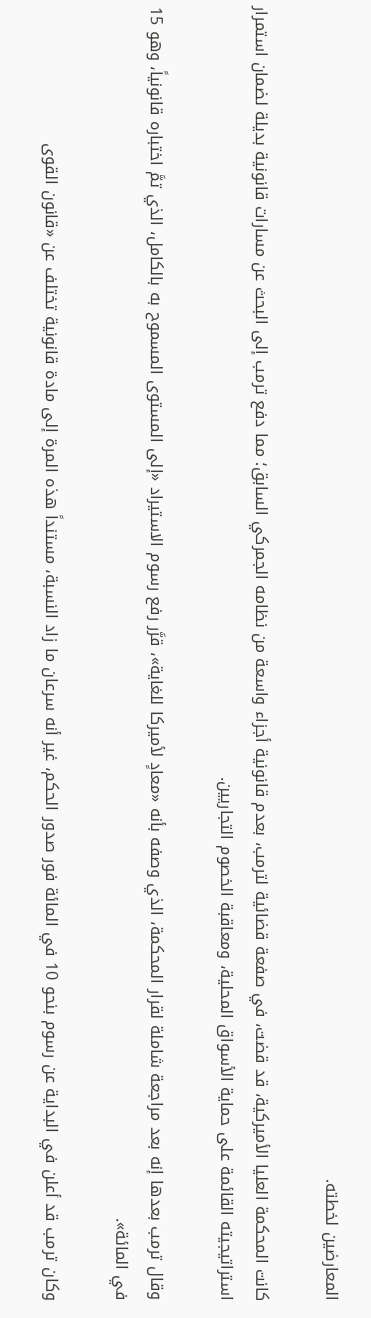المعارضين لخطته.

كانت المحكمة العليا الأميركية، قد قضت، في صفعة قضائية لترمب، بعدم قانونية أجزاء واسعة من نظامه الجمركي السابق؛ مما دفع ترمب إلى البحث عن مسارات قانونية بديلة لضمان استمرار استراتيجيته القائمة على حماية الأسواق المحلية، ومعاقبة الخصوم التجاريين.

وقال ترمب بعدها إنه بعد مراجعة شاملة لقرار المحكمة، الذي وصفه بأنه «معادٍ لأميركا للغاية»، قرَّر رفع رسوم الاستيراد «إلى المستوى المسموح به بالكامل، الذي تمَّ اختباره قانونياً، وهو 15 في المائة».

وكان ترمب قد أعلن في البداية عن رسوم بنحو 10 في المائة فور صدور الحكم، غير أنه سرعان ما زاد النسبة، مستنداً هذه المرة إلى مادة قانونية تختلف عن «قانون القوى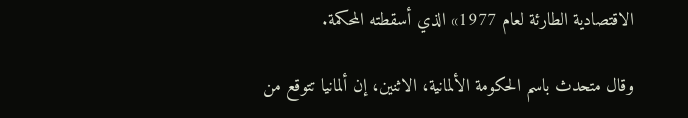الاقتصادية الطارئة لعام 1977» الذي أسقطته المحكمة.

وقال متحدث باسم الحكومة الألمانية، الاثنين، إن ألمانيا تتوقع من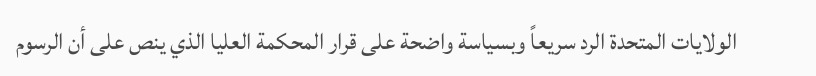الولايات المتحدة الرد سريعاً وبسياسة واضحة على قرار المحكمة العليا الذي ينص على أن الرسوم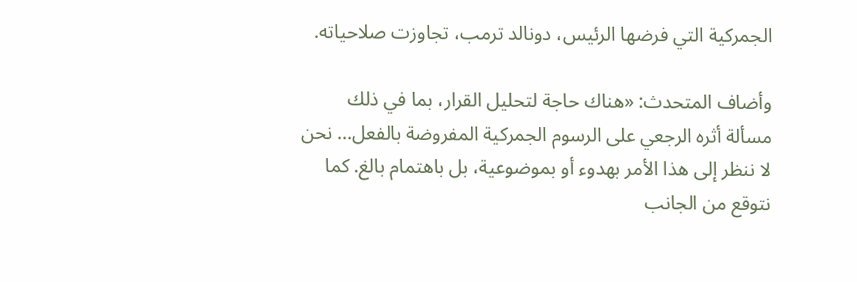الجمركية التي فرضها الرئيس، دونالد ترمب، تجاوزت صلاحياته.

وأضاف المتحدث: «هناك حاجة لتحليل القرار، بما في ذلك مسألة أثره الرجعي على الرسوم الجمركية المفروضة بالفعل... نحن لا ننظر إلى هذا الأمر بهدوء أو بموضوعية، بل باهتمام بالغ. كما نتوقع من الجانب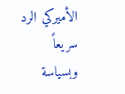الأميركي الرد سريعاً وبسياسة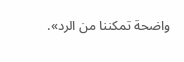واضحة تمكننا من الرد».